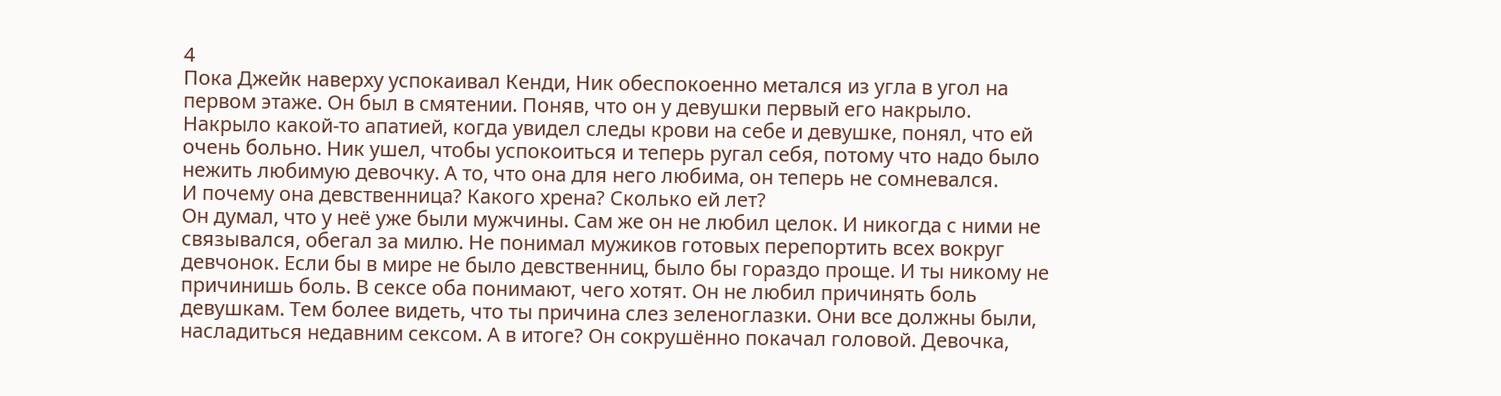4
Пока Джейк наверху успокаивал Кенди, Ник обеспокоенно метался из угла в угол на первом этаже. Он был в смятении. Поняв, что он у девушки первый его накрыло. Накрыло какой-то апатией, когда увидел следы крови на себе и девушке, понял, что ей очень больно. Ник ушел, чтобы успокоиться и теперь ругал себя, потому что надо было нежить любимую девочку. А то, что она для него любима, он теперь не сомневался.
И почему она девственница? Какого хрена? Сколько ей лет?
Он думал, что у неё уже были мужчины. Сам же он не любил целок. И никогда с ними не связывался, обегал за милю. Не понимал мужиков готовых перепортить всех вокруг девчонок. Если бы в мире не было девственниц, было бы гораздо проще. И ты никому не причинишь боль. В сексе оба понимают, чего хотят. Он не любил причинять боль девушкам. Тем более видеть, что ты причина слез зеленоглазки. Они все должны были, насладиться недавним сексом. А в итоге? Он сокрушённо покачал головой. Девочка,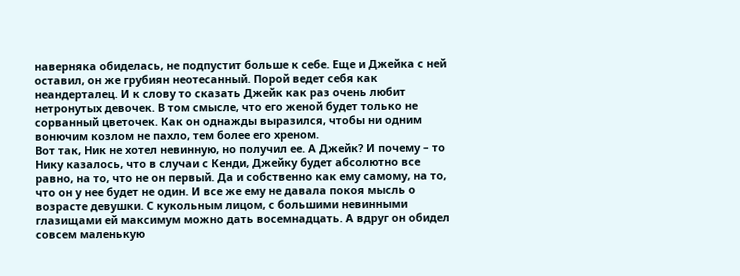наверняка обиделась, не подпустит больше к себе. Еще и Джейка с ней оставил, он же грубиян неотесанный. Порой ведет себя как неандерталец. И к слову то сказать Джейк как раз очень любит нетронутых девочек. В том смысле, что его женой будет только не сорванный цветочек. Как он однажды выразился, чтобы ни одним вонючим козлом не пахло, тем более его хреном.
Вот так, Ник не хотел невинную, но получил ее. А Джейк? И почему – то Нику казалось, что в случаи с Кенди, Джейку будет абсолютно все равно, на то, что не он первый. Да и собственно как ему самому, на то, что он у нее будет не один. И все же ему не давала покоя мысль о возрасте девушки. С кукольным лицом, с большими невинными глазищами ей максимум можно дать восемнадцать. А вдруг он обидел совсем маленькую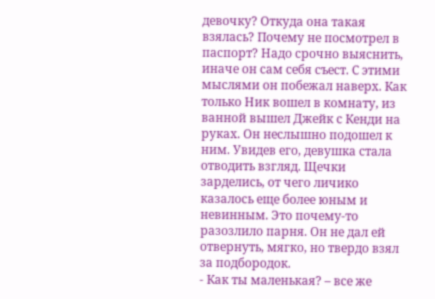девочку? Откуда она такая взялась? Почему не посмотрел в паспорт? Надо срочно выяснить, иначе он сам себя съест. С этими мыслями он побежал наверх. Как только Ник вошел в комнату, из ванной вышел Джейк с Кенди на руках. Он неслышно подошел к ним. Увидев его, девушка стала отводить взгляд. Щечки зарделись, от чего личико казалось еще более юным и невинным. Это почему-то разозлило парня. Он не дал ей отвернуть, мягко, но твердо взял за подбородок.
- Как ты маленькая? – все же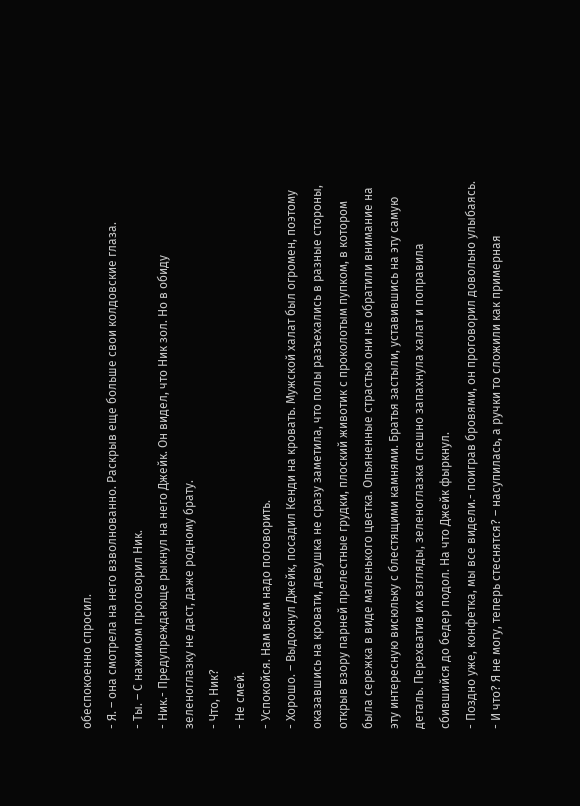обеспокоенно спросил.
- Я. – она смотрела на него взволнованно. Раскрыв еще больше свои колдовские глаза.
- Ты. – С нажимом проговорил Ник.
- Ник.- Предупреждающе рыкнул на него Джейк. Он видел, что Ник зол. Но в обиду зеленоглазку не даст, даже родному брату.
- Что, Ник?
- Не смей.
- Успокойся. Нам всем надо поговорить.
- Хорошо. – Выдохнул Джейк, посадил Кенди на кровать. Мужской халат был огромен, поэтому оказавшись на кровати, девушка не сразу заметила, что полы разъехались в разные стороны, открыв взору парней прелестные грудки, плоский животик с проколотым пупком, в котором была сережка в виде маленького цветка. Опьяненные страстью они не обратили внимание на эту интересную висюльку с блестящими камнями. Братья застыли, уставившись на эту самую деталь. Перехватив их взгляды, зеленоглазка спешно запахнула халат и поправила сбившийся до бедер подол. На что Джейк фыркнул.
- Поздно уже, конфетка, мы все видели.- поиграв бровями, он проговорил довольно улыбаясь.
- И что? Я не могу, теперь стеснятся? – насупилась, а ручки то сложили как примерная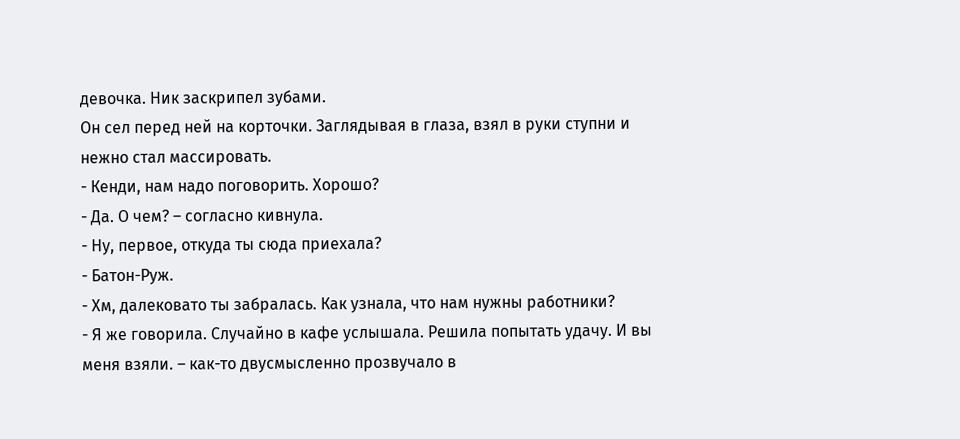девочка. Ник заскрипел зубами.
Он сел перед ней на корточки. Заглядывая в глаза, взял в руки ступни и нежно стал массировать.
- Кенди, нам надо поговорить. Хорошо?
- Да. О чем? – согласно кивнула.
- Ну, первое, откуда ты сюда приехала?
- Батон-Руж.
- Хм, далековато ты забралась. Как узнала, что нам нужны работники?
- Я же говорила. Случайно в кафе услышала. Решила попытать удачу. И вы меня взяли. – как-то двусмысленно прозвучало в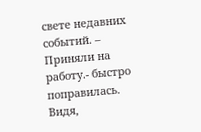свете недавних событий. – Приняли на работу.- быстро поправилась. Видя,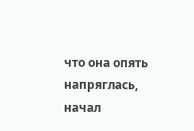что она опять напряглась, начал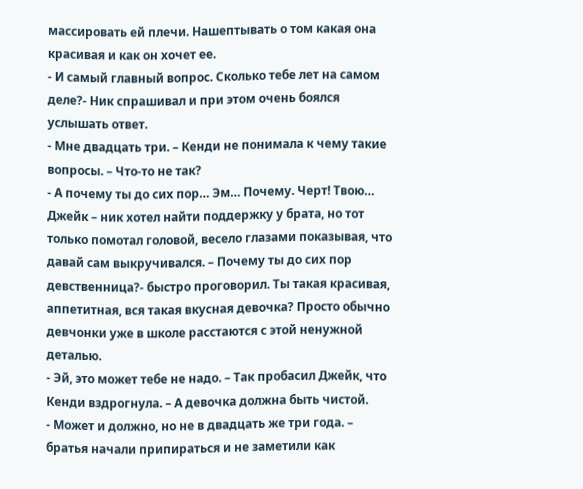массировать ей плечи. Нашептывать о том какая она красивая и как он хочет ее.
- И самый главный вопрос. Сколько тебе лет на самом деле?- Ник спрашивал и при этом очень боялся услышать ответ.
- Мне двадцать три. – Кенди не понимала к чему такие вопросы. – Что-то не так?
- А почему ты до сих пор… Эм… Почему. Черт! Твою… Джейк – ник хотел найти поддержку у брата, но тот только помотал головой, весело глазами показывая, что давай сам выкручивался. – Почему ты до сих пор девственница?- быстро проговорил. Ты такая красивая, аппетитная, вся такая вкусная девочка? Просто обычно девчонки уже в школе расстаются с этой ненужной деталью.
- Эй, это может тебе не надо. – Так пробасил Джейк, что Кенди вздрогнула. – А девочка должна быть чистой.
- Может и должно, но не в двадцать же три года. – братья начали припираться и не заметили как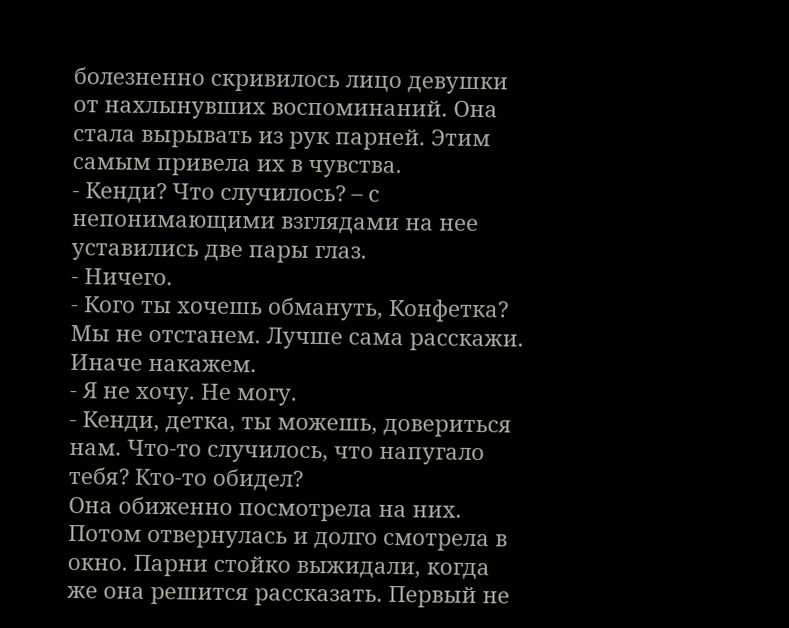болезненно скривилось лицо девушки от нахлынувших воспоминаний. Она стала вырывать из рук парней. Этим самым привела их в чувства.
- Кенди? Что случилось? – с непонимающими взглядами на нее уставились две пары глаз.
- Ничего.
- Кого ты хочешь обмануть, Конфетка? Мы не отстанем. Лучше сама расскажи. Иначе накажем.
- Я не хочу. Не могу.
- Кенди, детка, ты можешь, довериться нам. Что-то случилось, что напугало тебя? Кто-то обидел?
Она обиженно посмотрела на них. Потом отвернулась и долго смотрела в окно. Парни стойко выжидали, когда же она решится рассказать. Первый не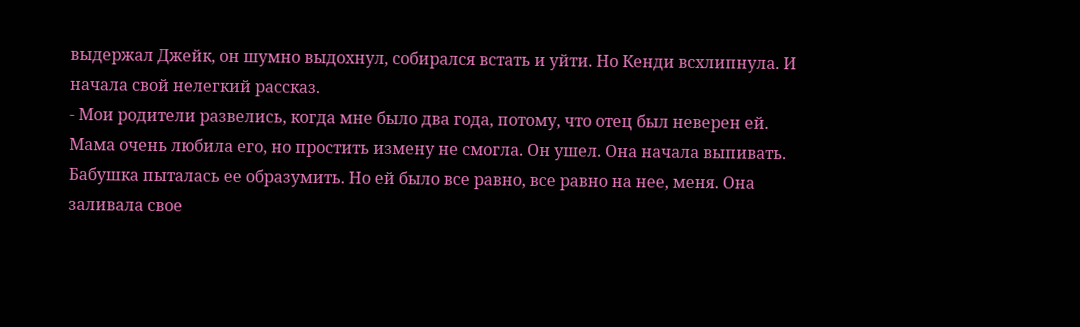выдержал Джейк, он шумно выдохнул, собирался встать и уйти. Но Кенди всхлипнула. И начала свой нелегкий рассказ.
- Мои родители развелись, когда мне было два года, потому, что отец был неверен ей. Мама очень любила его, но простить измену не смогла. Он ушел. Она начала выпивать. Бабушка пыталась ее образумить. Но ей было все равно, все равно на нее, меня. Она заливала свое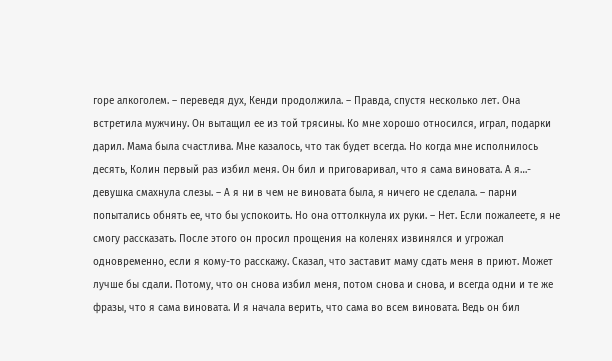горе алкоголем. – переведя дух, Кенди продолжила. – Правда, спустя несколько лет. Она встретила мужчину. Он вытащил ее из той трясины. Ко мне хорошо относился, играл, подарки дарил. Мама была счастлива. Мне казалось, что так будет всегда. Но когда мне исполнилось десять, Колин первый раз избил меня. Он бил и приговаривал, что я сама виновата. А я…- девушка смахнула слезы. – А я ни в чем не виновата была, я ничего не сделала. – парни попытались обнять ее, что бы успокоить. Но она оттолкнула их руки. – Нет. Если пожалеете, я не смогу рассказать. После этого он просил прощения на коленях извинялся и угрожал одновременно, если я кому-то расскажу. Сказал, что заставит маму сдать меня в приют. Может лучше бы сдали. Потому, что он снова избил меня, потом снова и снова, и всегда одни и те же фразы, что я сама виновата. И я начала верить, что сама во всем виновата. Ведь он бил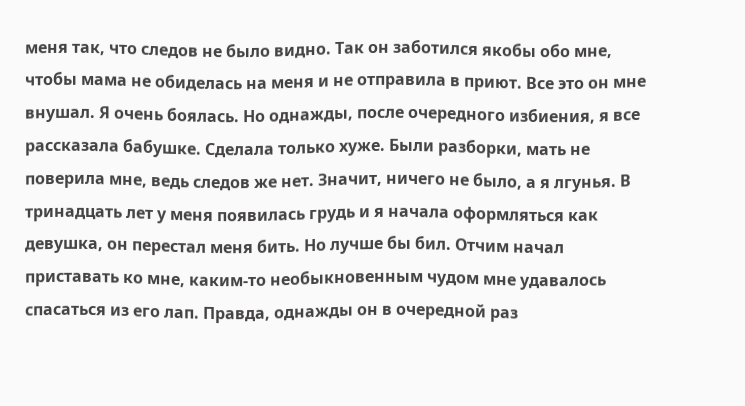меня так, что следов не было видно. Так он заботился якобы обо мне, чтобы мама не обиделась на меня и не отправила в приют. Все это он мне внушал. Я очень боялась. Но однажды, после очередного избиения, я все рассказала бабушке. Сделала только хуже. Были разборки, мать не поверила мне, ведь следов же нет. Значит, ничего не было, а я лгунья. В тринадцать лет у меня появилась грудь и я начала оформляться как девушка, он перестал меня бить. Но лучше бы бил. Отчим начал приставать ко мне, каким-то необыкновенным чудом мне удавалось спасаться из его лап. Правда, однажды он в очередной раз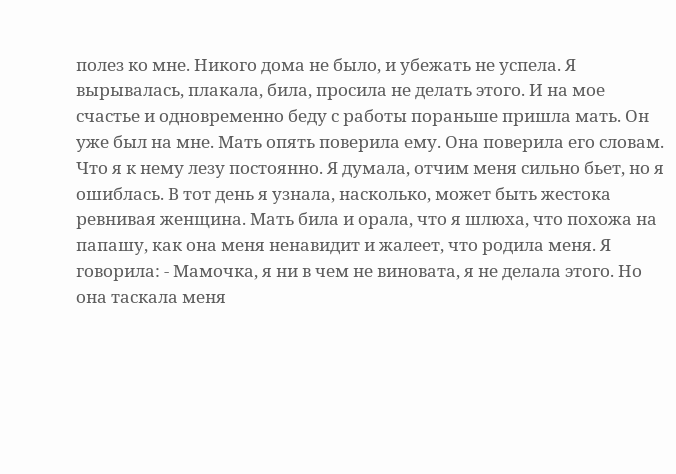полез ко мне. Никого дома не было, и убежать не успела. Я вырывалась, плакала, била, просила не делать этого. И на мое счастье и одновременно беду с работы пораньше пришла мать. Он уже был на мне. Мать опять поверила ему. Она поверила его словам. Что я к нему лезу постоянно. Я думала, отчим меня сильно бьет, но я ошиблась. В тот день я узнала, насколько, может быть жестока ревнивая женщина. Мать била и орала, что я шлюха, что похожа на папашу, как она меня ненавидит и жалеет, что родила меня. Я говорила: - Мамочка, я ни в чем не виновата, я не делала этого. Но она таскала меня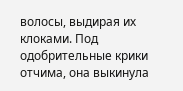волосы, выдирая их клоками. Под одобрительные крики отчима, она выкинула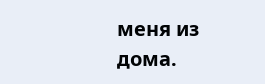меня из дома.